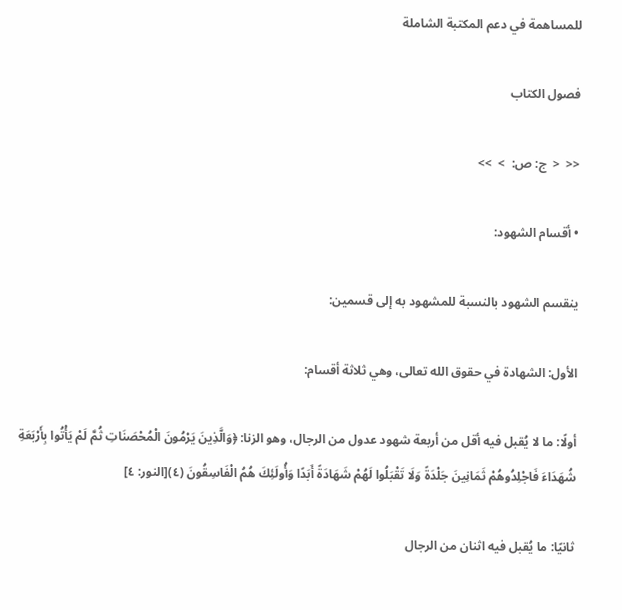للمساهمة في دعم المكتبة الشاملة

فصول الكتاب

<<  <  ج: ص:  >  >>

• أقسام الشهود:

ينقسم الشهود بالنسبة للمشهود به إلى قسمين:

الأول: الشهادة في حقوق الله تعالى، وهي ثلاثة أقسام:

أولًا: ما لا يُقبل فيه أقل من أربعة شهود عدول من الرجال، وهو الزنا: ﴿وَالَّذِينَ يَرْمُونَ الْمُحْصَنَاتِ ثُمَّ لَمْ يَأْتُوا بِأَرْبَعَةِ شُهَدَاءَ فَاجْلِدُوهُمْ ثَمَانِينَ جَلْدَةً وَلَا تَقْبَلُوا لَهُمْ شَهَادَةً أَبَدًا وَأُولَئِكَ هُمُ الْفَاسِقُونَ (٤)[النور: ٤]

ثانيًا: ما يُقبل فيه اثنان من الرجال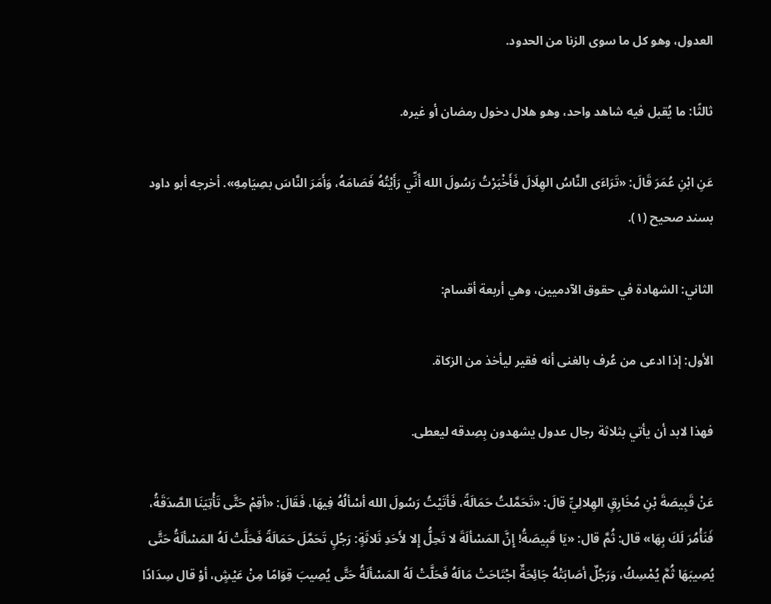العدول، وهو كل ما سوى الزنا من الحدود.

ثالثًا: ما يُقبل فيه شاهد واحد، وهو هلال دخول رمضان أو غيره.

عَنِ ابْنِ عُمَرَ قَالَ: «تَرَاءَى النَّاسُ الهِلَالَ فَأَخْبَرْتُ رَسُولَ الله أَنِّي رَأَيْتُهُ فَصَامَهُ، وَأَمَرَ النَّاسَ بصِيَامِهِ». أخرجه أبو داود بسند صحيح (١).

الثاني: الشهادة في حقوق الآدميين، وهي أربعة أقسام:

الأول: إذا ادعى من عُرف بالغنى أنه فقير ليأخذ من الزكاة.

فهذا لابد أن يأتي بثلاثة رجال عدول يشهدون بِصِدقه ليعطى.

عَنْ قَبِيصَةَ بْنِ مُخَارِقٍ الهِلالِيِّ قالَ: «تَحَمَّلتُ حَمَالَةً، فَأتَيْتُ رَسُولَ الله أسْألُهُ فِيهَا، فَقَالَ: «أقِمْ حَتَّى تَأْتِيَنَا الصَّدَقَةُ، فَنَأْمُرَ لَكَ بِهَا» قال: ثُمَّ قال: «يَا قَبِيصَةُ! إِنَّ المَسْألَةَ لا تَحِلُّ إِلا لأَحَدِ ثَلاثَةٍ: رَجُلٍ تَحَمَّلَ حَمَالَةً فَحَلَّتْ لَهُ المَسْألَةُ حَتَّى يُصِيبَهَا ثُمَّ يُمْسِكُ، وَرَجُلٌ أصَابَتْهُ جَائِحَةٌ اجْتَاحَتْ مَالَهُ فَحَلَّتْ لَهُ المَسْألَةُ حَتَّى يُصِيبَ قِوَامًا مِنْ عَيْشٍ، أوْ قال سِدَادًا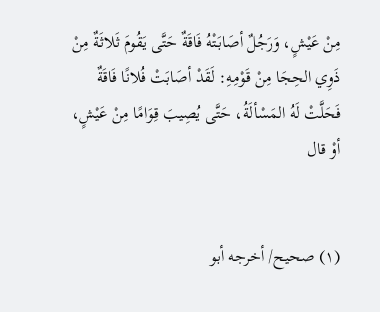مِنْ عَيْشٍ، وَرَجُلٌ أصَابَتْهُ فَاقَةٌ حَتَّى يَقُومَ ثَلاثَةٌ مِنْ ذَوِي الحِجَا مِنْ قَوْمِهِ: لَقَدْ أصَابَتْ فُلانًا فَاقَةٌ فَحَلَّتْ لَهُ المَسْألَةُ، حَتَّى يُصِيبَ قِوَامًا مِنْ عَيْشٍ، أوْ قال


(١) صحيح/ أخرجه أبو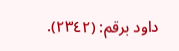داود برقم: (٢٣٤٢).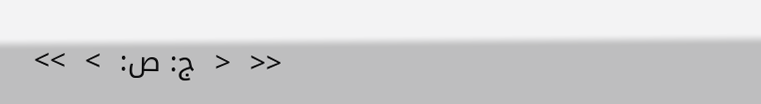<<  <  ج: ص:  >  >>